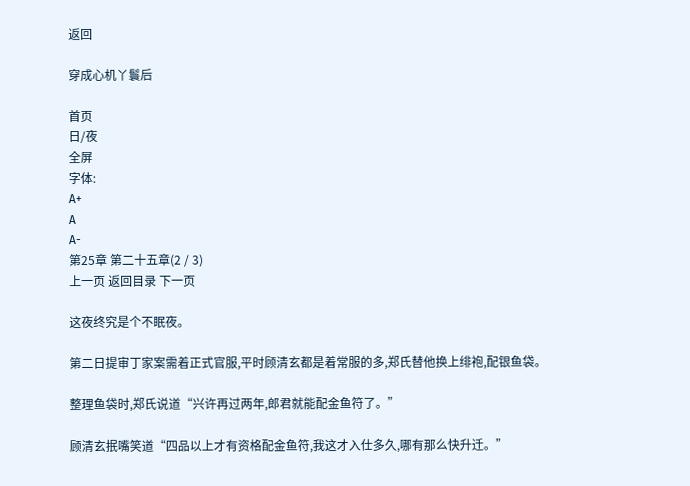返回

穿成心机丫鬟后

首页
日/夜
全屏
字体:
A+
A
A-
第25章 第二十五章(2 / 3)
上一页 返回目录 下一页

这夜终究是个不眠夜。

第二日提审丁家案需着正式官服,平时顾清玄都是着常服的多,郑氏替他换上绯袍,配银鱼袋。

整理鱼袋时,郑氏说道“兴许再过两年,郎君就能配金鱼符了。”

顾清玄抿嘴笑道“四品以上才有资格配金鱼符,我这才入仕多久,哪有那么快升迁。”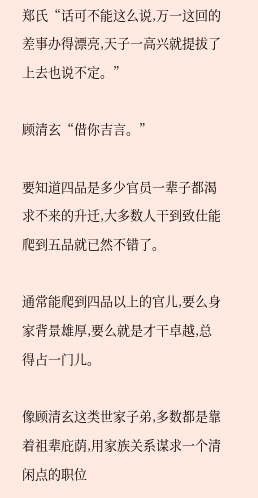郑氏“话可不能这么说,万一这回的差事办得漂亮,天子一高兴就提拔了上去也说不定。”

顾清玄“借你吉言。”

要知道四品是多少官员一辈子都渴求不来的升迁,大多数人干到致仕能爬到五品就已然不错了。

通常能爬到四品以上的官儿,要么身家背景雄厚,要么就是才干卓越,总得占一门儿。

像顾清玄这类世家子弟,多数都是靠着祖辈庇荫,用家族关系谋求一个清闲点的职位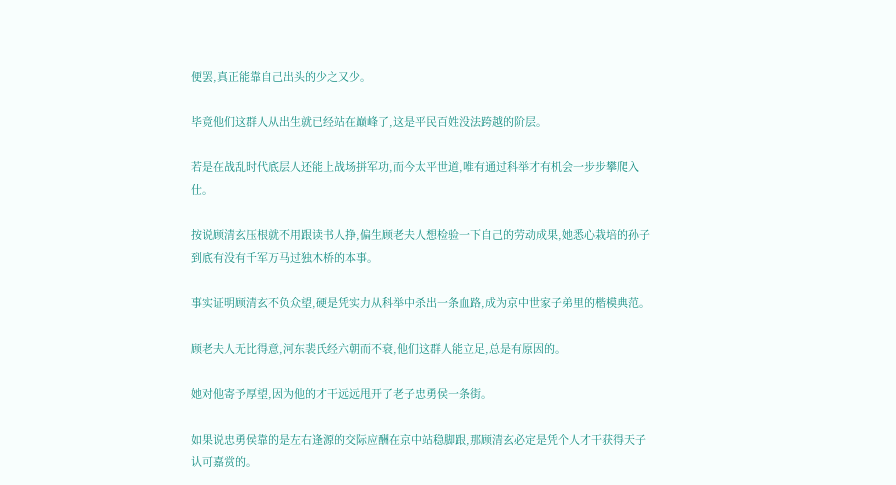便罢,真正能靠自己出头的少之又少。

毕竟他们这群人从出生就已经站在巅峰了,这是平民百姓没法跨越的阶层。

若是在战乱时代底层人还能上战场拼军功,而今太平世道,唯有通过科举才有机会一步步攀爬入仕。

按说顾清玄压根就不用跟读书人挣,偏生顾老夫人想检验一下自己的劳动成果,她悉心栽培的孙子到底有没有千军万马过独木桥的本事。

事实证明顾清玄不负众望,硬是凭实力从科举中杀出一条血路,成为京中世家子弟里的楷模典范。

顾老夫人无比得意,河东裴氏经六朝而不衰,他们这群人能立足,总是有原因的。

她对他寄予厚望,因为他的才干远远甩开了老子忠勇侯一条街。

如果说忠勇侯靠的是左右逢源的交际应酬在京中站稳脚跟,那顾清玄必定是凭个人才干获得天子认可嘉赏的。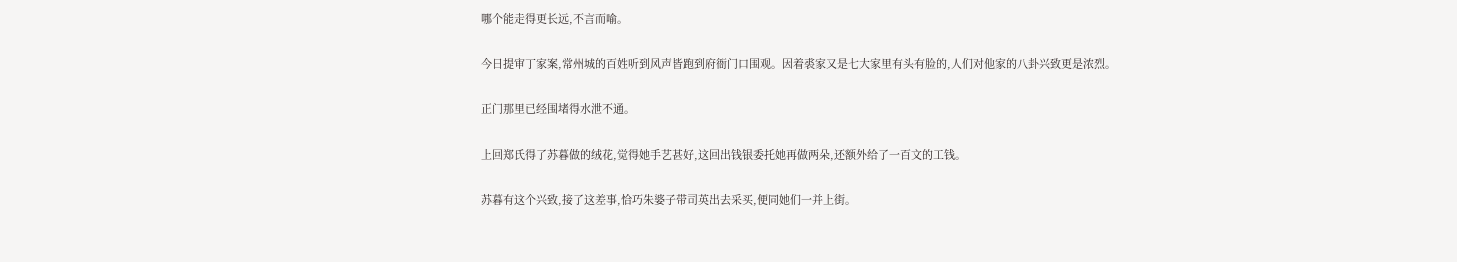哪个能走得更长远,不言而喻。

今日提审丁家案,常州城的百姓听到风声皆跑到府衙门口围观。因着裘家又是七大家里有头有脸的,人们对他家的八卦兴致更是浓烈。

正门那里已经围堵得水泄不通。

上回郑氏得了苏暮做的绒花,觉得她手艺甚好,这回出钱银委托她再做两朵,还额外给了一百文的工钱。

苏暮有这个兴致,接了这差事,恰巧朱婆子带司英出去采买,便同她们一并上街。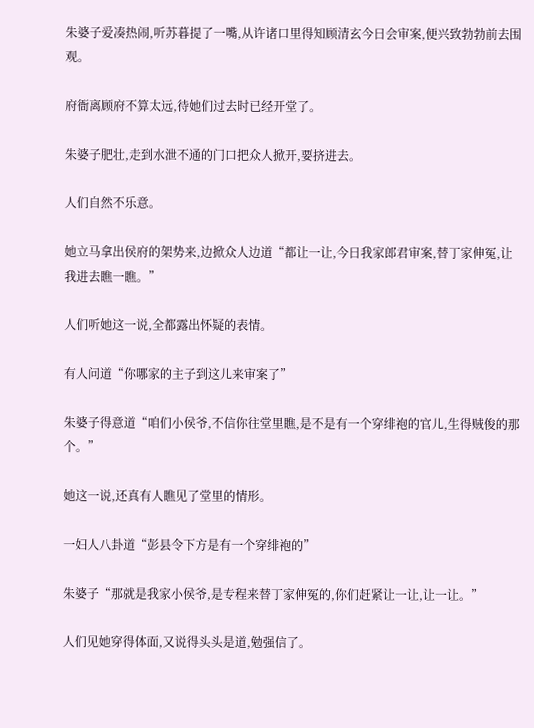朱婆子爱凑热闹,听苏暮提了一嘴,从许诸口里得知顾清玄今日会审案,便兴致勃勃前去围观。

府衙离顾府不算太远,待她们过去时已经开堂了。

朱婆子肥壮,走到水泄不通的门口把众人掀开,要挤进去。

人们自然不乐意。

她立马拿出侯府的架势来,边掀众人边道“都让一让,今日我家郎君审案,替丁家伸冤,让我进去瞧一瞧。”

人们听她这一说,全都露出怀疑的表情。

有人问道“你哪家的主子到这儿来审案了”

朱婆子得意道“咱们小侯爷,不信你往堂里瞧,是不是有一个穿绯袍的官儿,生得贼俊的那个。”

她这一说,还真有人瞧见了堂里的情形。

一妇人八卦道“彭县令下方是有一个穿绯袍的”

朱婆子“那就是我家小侯爷,是专程来替丁家伸冤的,你们赶紧让一让,让一让。”

人们见她穿得体面,又说得头头是道,勉强信了。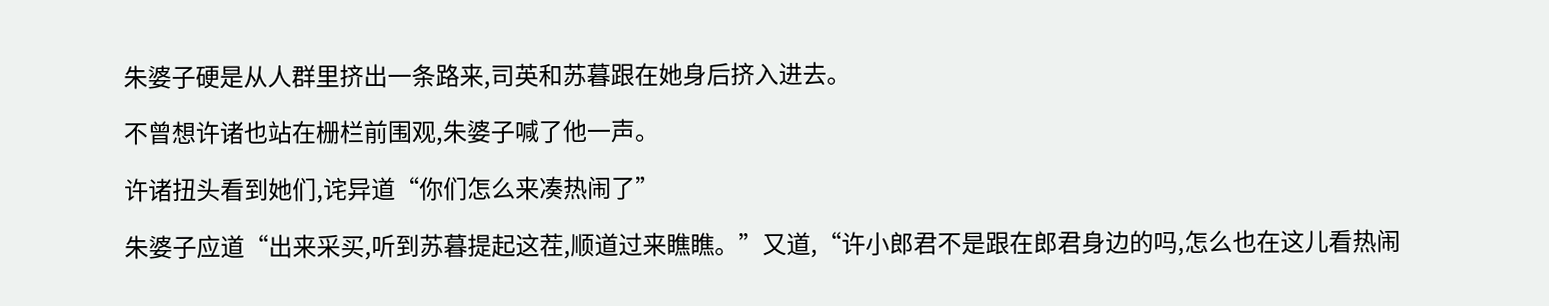朱婆子硬是从人群里挤出一条路来,司英和苏暮跟在她身后挤入进去。

不曾想许诸也站在栅栏前围观,朱婆子喊了他一声。

许诸扭头看到她们,诧异道“你们怎么来凑热闹了”

朱婆子应道“出来采买,听到苏暮提起这茬,顺道过来瞧瞧。”又道,“许小郎君不是跟在郎君身边的吗,怎么也在这儿看热闹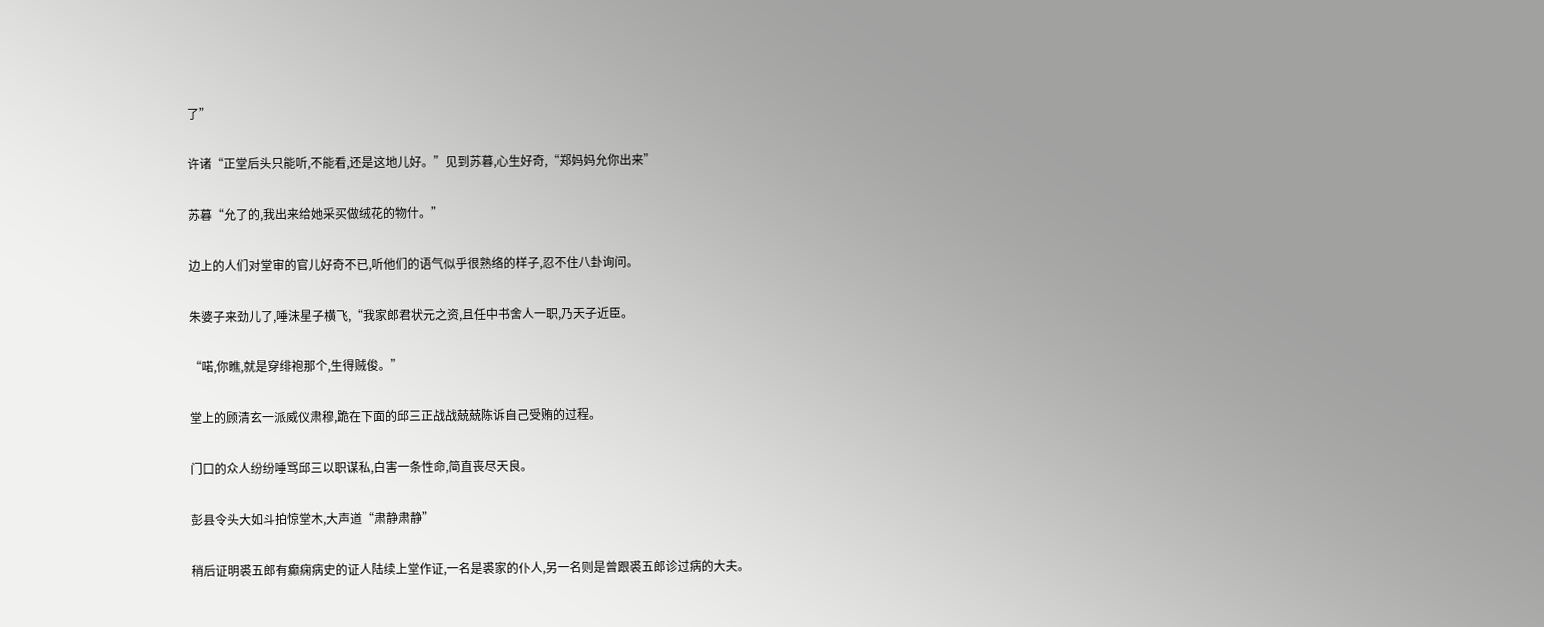了”

许诸“正堂后头只能听,不能看,还是这地儿好。”见到苏暮,心生好奇,“郑妈妈允你出来”

苏暮“允了的,我出来给她采买做绒花的物什。”

边上的人们对堂审的官儿好奇不已,听他们的语气似乎很熟络的样子,忍不住八卦询问。

朱婆子来劲儿了,唾沫星子横飞,“我家郎君状元之资,且任中书舍人一职,乃天子近臣。

“喏,你瞧,就是穿绯袍那个,生得贼俊。”

堂上的顾清玄一派威仪肃穆,跪在下面的邱三正战战兢兢陈诉自己受贿的过程。

门口的众人纷纷唾骂邱三以职谋私,白害一条性命,简直丧尽天良。

彭县令头大如斗拍惊堂木,大声道“肃静肃静”

稍后证明裘五郎有癫痫病史的证人陆续上堂作证,一名是裘家的仆人,另一名则是曾跟裘五郎诊过病的大夫。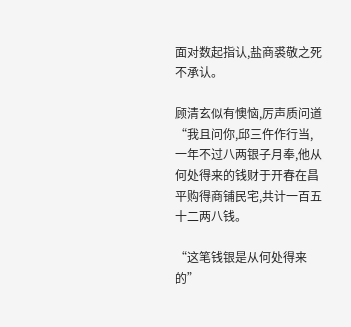面对数起指认,盐商裘敬之死不承认。

顾清玄似有懊恼,厉声质问道“我且问你,邱三仵作行当,一年不过八两银子月奉,他从何处得来的钱财于开春在昌平购得商铺民宅,共计一百五十二两八钱。

“这笔钱银是从何处得来的”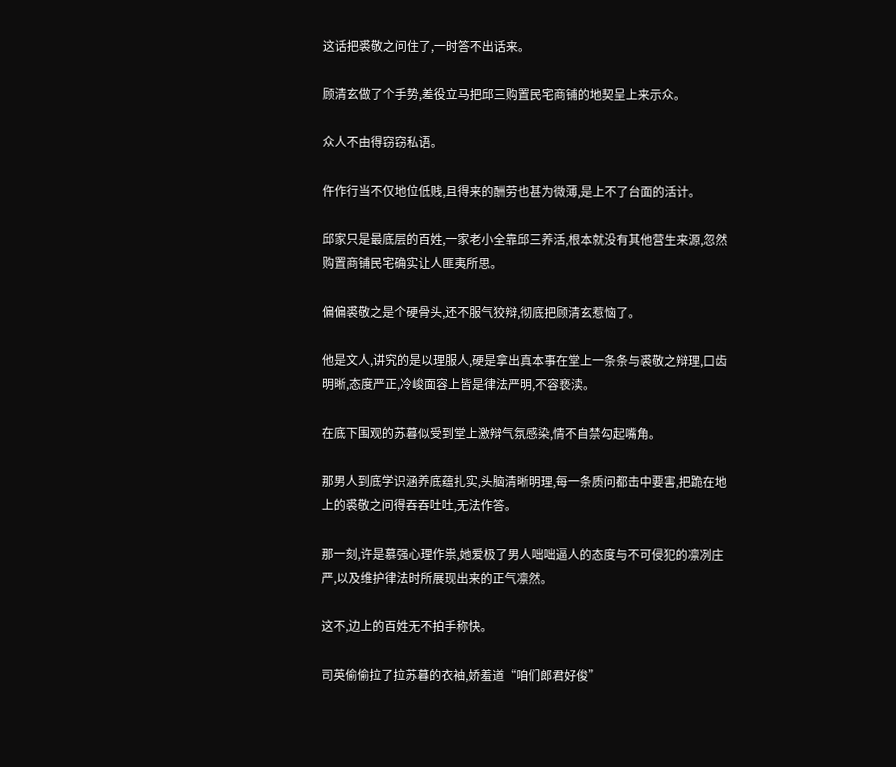这话把裘敬之问住了,一时答不出话来。

顾清玄做了个手势,差役立马把邱三购置民宅商铺的地契呈上来示众。

众人不由得窃窃私语。

仵作行当不仅地位低贱,且得来的酬劳也甚为微薄,是上不了台面的活计。

邱家只是最底层的百姓,一家老小全靠邱三养活,根本就没有其他营生来源,忽然购置商铺民宅确实让人匪夷所思。

偏偏裘敬之是个硬骨头,还不服气狡辩,彻底把顾清玄惹恼了。

他是文人,讲究的是以理服人,硬是拿出真本事在堂上一条条与裘敬之辩理,口齿明晰,态度严正,冷峻面容上皆是律法严明,不容亵渎。

在底下围观的苏暮似受到堂上激辩气氛感染,情不自禁勾起嘴角。

那男人到底学识涵养底蕴扎实,头脑清晰明理,每一条质问都击中要害,把跪在地上的裘敬之问得吞吞吐吐,无法作答。

那一刻,许是慕强心理作祟,她爱极了男人咄咄逼人的态度与不可侵犯的凛冽庄严,以及维护律法时所展现出来的正气凛然。

这不,边上的百姓无不拍手称快。

司英偷偷拉了拉苏暮的衣袖,娇羞道“咱们郎君好俊”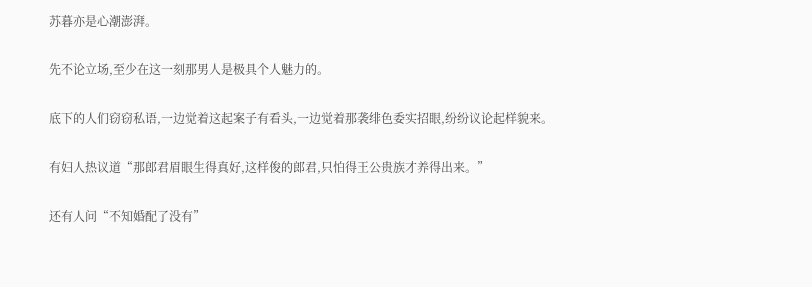苏暮亦是心潮澎湃。

先不论立场,至少在这一刻那男人是极具个人魅力的。

底下的人们窃窃私语,一边觉着这起案子有看头,一边觉着那袭绯色委实招眼,纷纷议论起样貌来。

有妇人热议道“那郎君眉眼生得真好,这样俊的郎君,只怕得王公贵族才养得出来。”

还有人问“不知婚配了没有”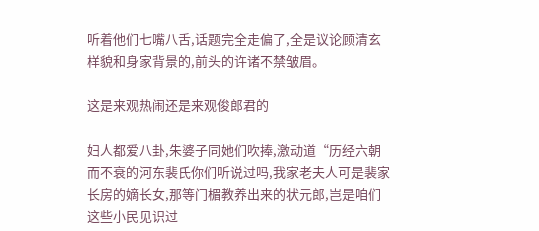听着他们七嘴八舌,话题完全走偏了,全是议论顾清玄样貌和身家背景的,前头的许诸不禁皱眉。

这是来观热闹还是来观俊郎君的

妇人都爱八卦,朱婆子同她们吹捧,激动道“历经六朝而不衰的河东裴氏你们听说过吗,我家老夫人可是裴家长房的嫡长女,那等门楣教养出来的状元郎,岂是咱们这些小民见识过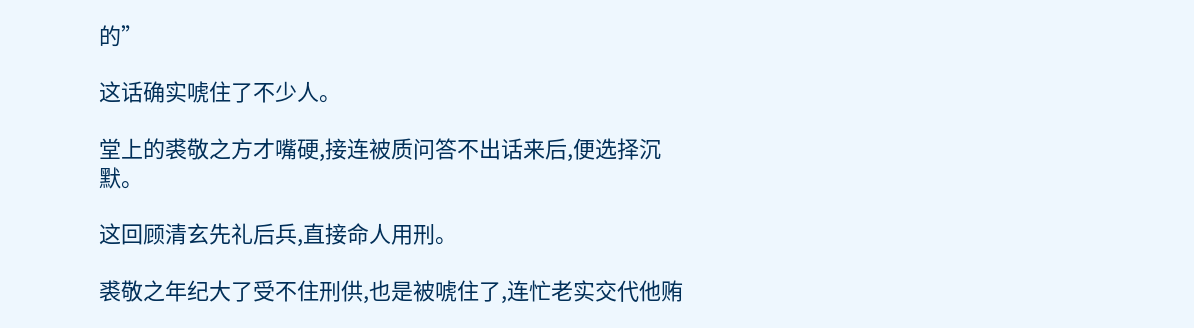的”

这话确实唬住了不少人。

堂上的裘敬之方才嘴硬,接连被质问答不出话来后,便选择沉默。

这回顾清玄先礼后兵,直接命人用刑。

裘敬之年纪大了受不住刑供,也是被唬住了,连忙老实交代他贿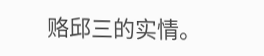赂邱三的实情。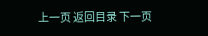上一页 返回目录 下一页